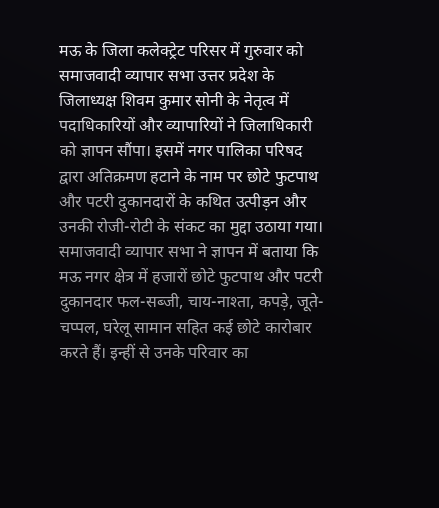मऊ के जिला कलेक्ट्रेट परिसर में गुरुवार को समाजवादी व्यापार सभा उत्तर प्रदेश के जिलाध्यक्ष शिवम कुमार सोनी के नेतृत्व में पदाधिकारियों और व्यापारियों ने जिलाधिकारी को ज्ञापन सौंपा। इसमें नगर पालिका परिषद द्वारा अतिक्रमण हटाने के नाम पर छोटे फुटपाथ और पटरी दुकानदारों के कथित उत्पीड़न और उनकी रोजी-रोटी के संकट का मुद्दा उठाया गया। समाजवादी व्यापार सभा ने ज्ञापन में बताया कि मऊ नगर क्षेत्र में हजारों छोटे फुटपाथ और पटरी दुकानदार फल-सब्जी, चाय-नाश्ता, कपड़े, जूते-चप्पल, घरेलू सामान सहित कई छोटे कारोबार करते हैं। इन्हीं से उनके परिवार का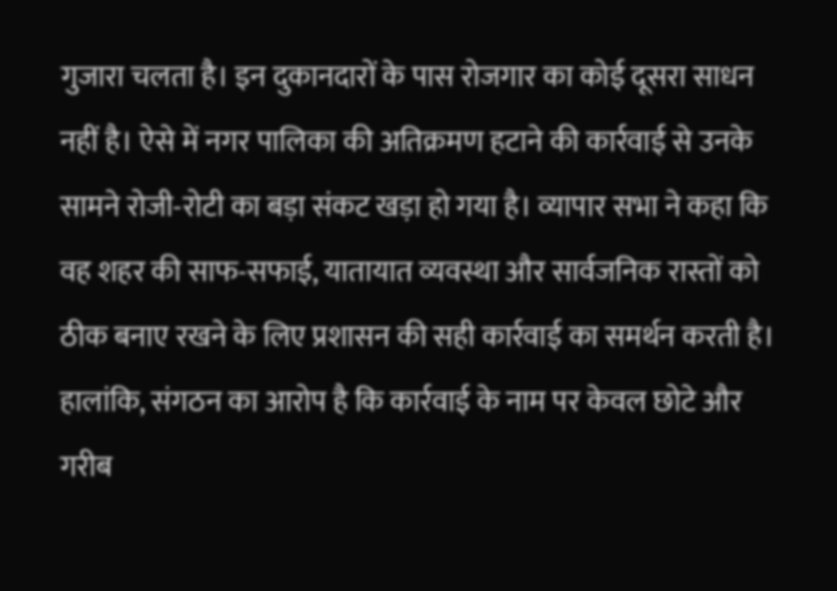गुजारा चलता है। इन दुकानदारों के पास रोजगार का कोई दूसरा साधन नहीं है। ऐसे में नगर पालिका की अतिक्रमण हटाने की कार्रवाई से उनके सामने रोजी-रोटी का बड़ा संकट खड़ा हो गया है। व्यापार सभा ने कहा कि वह शहर की साफ-सफाई, यातायात व्यवस्था और सार्वजनिक रास्तों को ठीक बनाए रखने के लिए प्रशासन की सही कार्रवाई का समर्थन करती है। हालांकि, संगठन का आरोप है कि कार्रवाई के नाम पर केवल छोटे और गरीब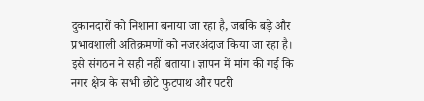दुकानदारों को निशाना बनाया जा रहा है, जबकि बड़े और प्रभावशाली अतिक्रमणों को नजरअंदाज किया जा रहा है। इसे संगठन ने सही नहीं बताया। ज्ञापन में मांग की गई कि नगर क्षेत्र के सभी छोटे फुटपाथ और पटरी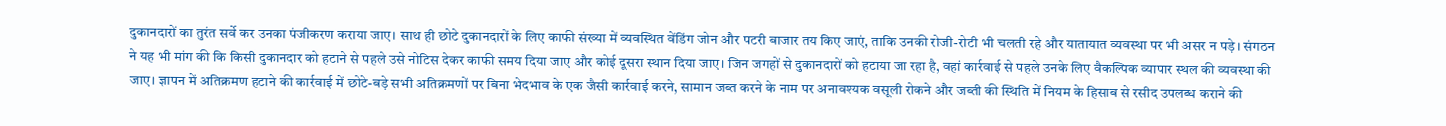दुकानदारों का तुरंत सर्वे कर उनका पंजीकरण कराया जाए। साथ ही छोटे दुकानदारों के लिए काफी संख्या में व्यवस्थित वेंडिंग जोन और पटरी बाजार तय किए जाएं, ताकि उनकी रोजी-रोटी भी चलती रहे और यातायात व्यवस्था पर भी असर न पड़े। संगठन ने यह भी मांग की कि किसी दुकानदार को हटाने से पहले उसे नोटिस देकर काफी समय दिया जाए और कोई दूसरा स्थान दिया जाए। जिन जगहों से दुकानदारों को हटाया जा रहा है, वहां कार्रवाई से पहले उनके लिए वैकल्पिक व्यापार स्थल की व्यवस्था की जाए। ज्ञापन में अतिक्रमण हटाने की कार्रवाई में छोटे-बड़े सभी अतिक्रमणों पर बिना भेदभाव के एक जैसी कार्रवाई करने, सामान जब्त करने के नाम पर अनावश्यक वसूली रोकने और जब्ती की स्थिति में नियम के हिसाब से रसीद उपलब्ध कराने की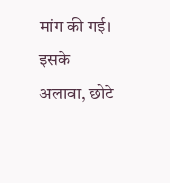मांग की गई। इसके अलावा, छोटे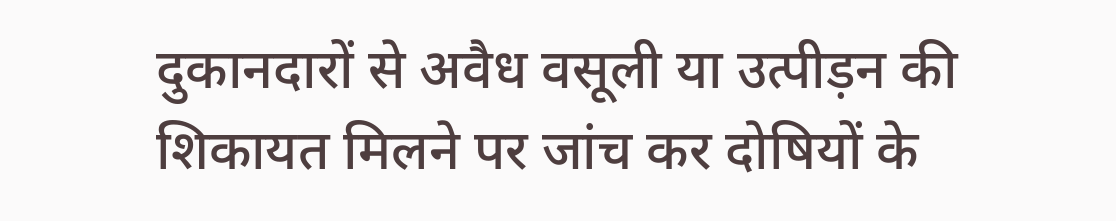दुकानदारों से अवैध वसूली या उत्पीड़न की शिकायत मिलने पर जांच कर दोषियों के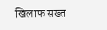खिलाफ सख्त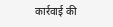कार्रवाई की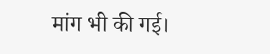मांग भी की गई।